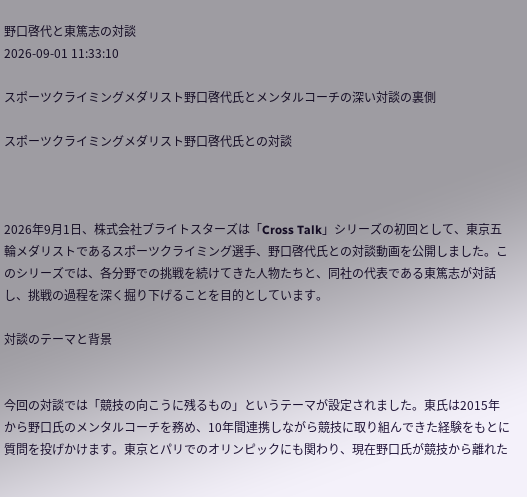野口啓代と東篤志の対談
2026-09-01 11:33:10

スポーツクライミングメダリスト野口啓代氏とメンタルコーチの深い対談の裏側

スポーツクライミングメダリスト野口啓代氏との対談



2026年9月1日、株式会社ブライトスターズは「Cross Talk」シリーズの初回として、東京五輪メダリストであるスポーツクライミング選手、野口啓代氏との対談動画を公開しました。このシリーズでは、各分野での挑戦を続けてきた人物たちと、同社の代表である東篤志が対話し、挑戦の過程を深く掘り下げることを目的としています。

対談のテーマと背景


今回の対談では「競技の向こうに残るもの」というテーマが設定されました。東氏は2015年から野口氏のメンタルコーチを務め、10年間連携しながら競技に取り組んできた経験をもとに質問を投げかけます。東京とパリでのオリンピックにも関わり、現在野口氏が競技から離れた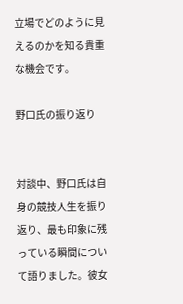立場でどのように見えるのかを知る貴重な機会です。

野口氏の振り返り


対談中、野口氏は自身の競技人生を振り返り、最も印象に残っている瞬間について語りました。彼女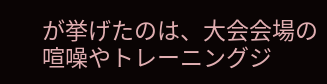が挙げたのは、大会会場の喧噪やトレーニングジ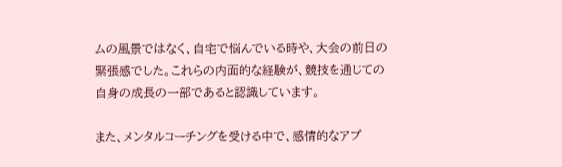ムの風景ではなく、自宅で悩んでいる時や、大会の前日の緊張感でした。これらの内面的な経験が、競技を通じての自身の成長の一部であると認識しています。

また、メンタルコーチングを受ける中で、感情的なアプ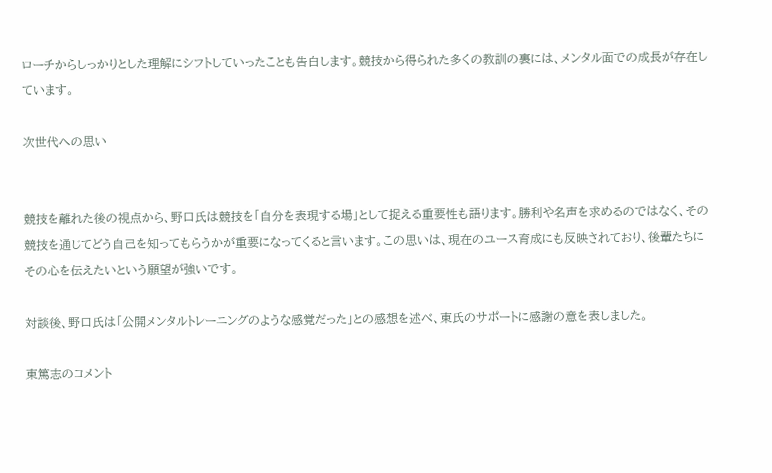ローチからしっかりとした理解にシフトしていったことも告白します。競技から得られた多くの教訓の裏には、メンタル面での成長が存在しています。

次世代への思い


競技を離れた後の視点から、野口氏は競技を「自分を表現する場」として捉える重要性も語ります。勝利や名声を求めるのではなく、その競技を通じてどう自己を知ってもらうかが重要になってくると言います。この思いは、現在のユース育成にも反映されており、後輩たちにその心を伝えたいという願望が強いです。

対談後、野口氏は「公開メンタルトレーニングのような感覚だった」との感想を述べ、東氏のサポートに感謝の意を表しました。

東篤志のコメント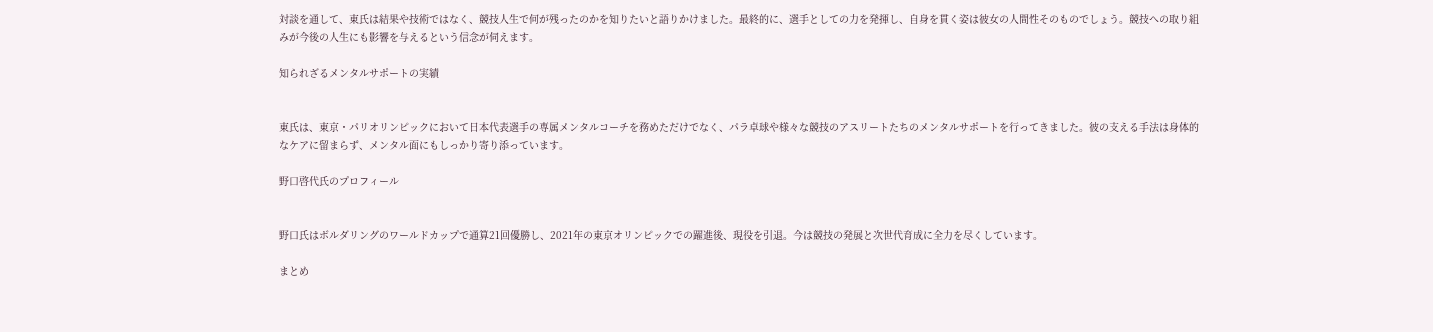対談を通して、東氏は結果や技術ではなく、競技人生で何が残ったのかを知りたいと語りかけました。最終的に、選手としての力を発揮し、自身を貫く姿は彼女の人間性そのものでしょう。競技への取り組みが今後の人生にも影響を与えるという信念が伺えます。

知られざるメンタルサポートの実績


東氏は、東京・パリオリンピックにおいて日本代表選手の専属メンタルコーチを務めただけでなく、パラ卓球や様々な競技のアスリートたちのメンタルサポートを行ってきました。彼の支える手法は身体的なケアに留まらず、メンタル面にもしっかり寄り添っています。

野口啓代氏のプロフィール


野口氏はボルダリングのワールドカップで通算21回優勝し、2021年の東京オリンピックでの躍進後、現役を引退。今は競技の発展と次世代育成に全力を尽くしています。

まとめ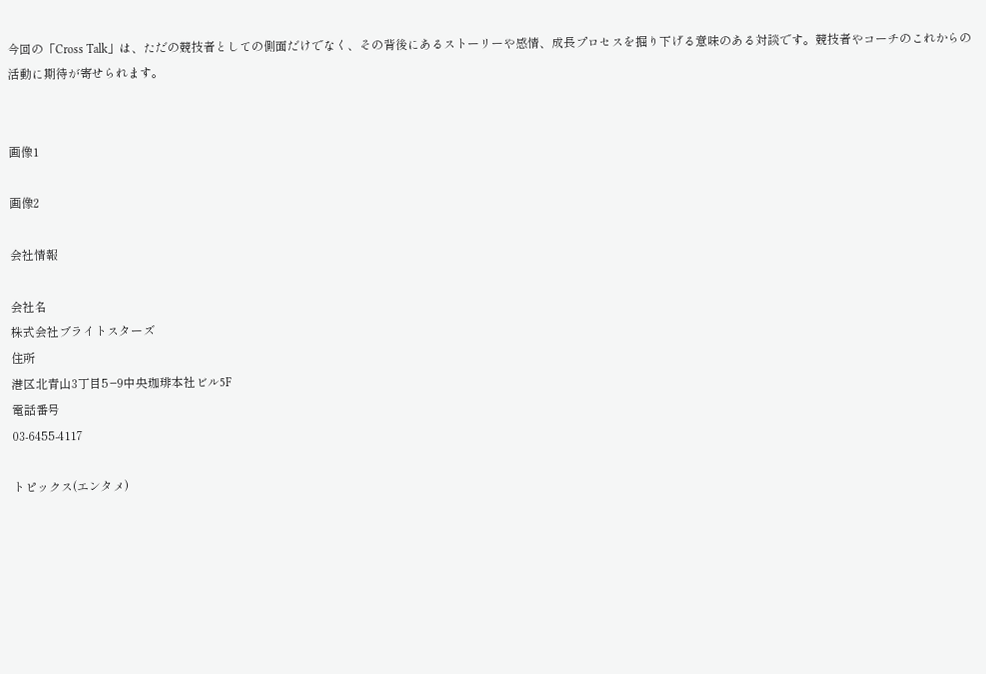今回の「Cross Talk」は、ただの競技者としての側面だけでなく、その背後にあるストーリーや感情、成長プロセスを掘り下げる意味のある対談です。競技者やコーチのこれからの活動に期待が寄せられます。


画像1

画像2

会社情報

会社名
株式会社ブライトスターズ
住所
港区北青山3丁目5−9中央珈琲本社ビル5F
電話番号
03-6455-4117

トピックス(エンタメ)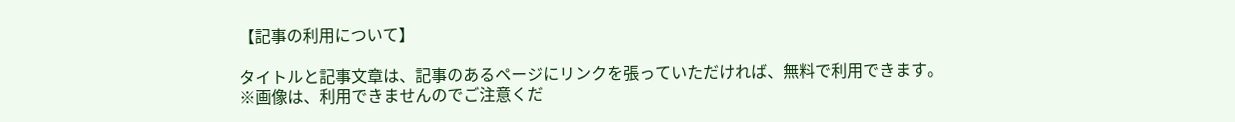【記事の利用について】

タイトルと記事文章は、記事のあるページにリンクを張っていただければ、無料で利用できます。
※画像は、利用できませんのでご注意くだ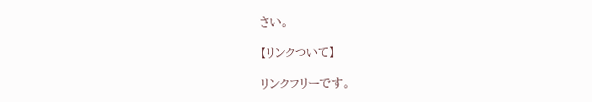さい。

【リンクついて】

リンクフリーです。